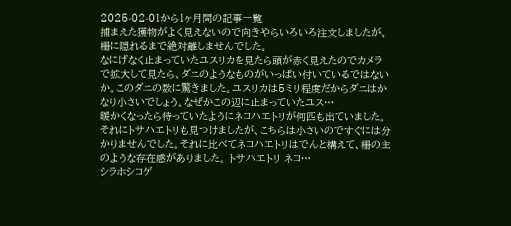2025-02-01から1ヶ月間の記事一覧
捕まえた獲物がよく見えないので向きやらいろいろ注文しましたが、柵に隠れるまで絶対離しませんでした。
なにげなく止まっていたユスリカを見たら頭が赤く見えたのでカメラで拡大して見たら、ダニのようなものがいっぱい付いているではないか。このダニの数に驚きました。ユスリカは5ミリ程度だからダニはかなり小さいでしょう。なぜかこの辺に止まっていたユス…
暖かくなったら待っていたようにネコハエトリが何匹も出ていました。それにトサハエトリも見つけましたが、こちらは小さいのですぐには分かりませんでした。それに比べてネコハエトリはでんと構えて、柵の主のような存在感がありました。 トサハエトリ ネコ…
シラホシコゲ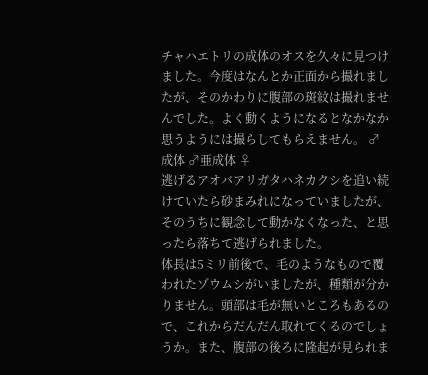チャハエトリの成体のオスを久々に見つけました。今度はなんとか正面から撮れましたが、そのかわりに腹部の斑紋は撮れませんでした。よく動くようになるとなかなか思うようには撮らしてもらえません。 ♂成体 ♂亜成体 ♀
逃げるアオバアリガタハネカクシを追い続けていたら砂まみれになっていましたが、そのうちに観念して動かなくなった、と思ったら落ちて逃げられました。
体長は5ミリ前後で、毛のようなもので覆われたゾウムシがいましたが、種類が分かりません。頭部は毛が無いところもあるので、これからだんだん取れてくるのでしょうか。また、腹部の後ろに隆起が見られま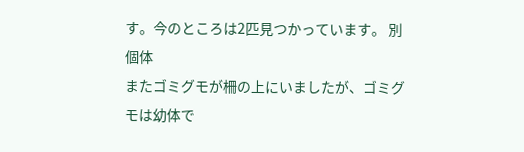す。今のところは2匹見つかっています。 別個体
またゴミグモが柵の上にいましたが、ゴミグモは幼体で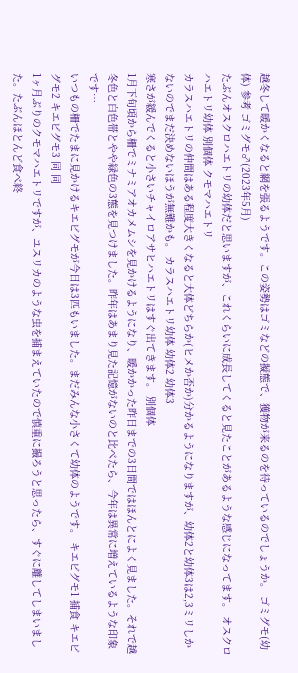越冬して暖かくなると網を張るようです。この姿勢はゴミなどの擬態で、獲物が来るのを待っているのでしょうか。 ゴミグモ(幼体) 参考 ゴミグモ♂(2023年5月)
たぶんオスクロハエトリの幼体だと思いますが、これくらいに成長してくると見たことがあるような感じになってます。 オスクロハエトリ幼体 別個体 クモマハエトリ
カラスハエトリの仲間はある程度大きくなると大体どちらか(ヒメか否か)分かるようになりますが、幼体2と幼体3は2,3ミリしかないのでまだ決めないほうが無難かも。 カラスハエトリ幼体 幼体2 幼体3
寒さが緩んでくると小さいチャイロアサヒハエトリはすぐ出てきます。 別個体
1月下旬頃から柵でミナミアオカメムシを見かけるようになり、暖かかった昨日までの3日間ではほんとによく見ました。それで越冬色と白色帯とやや緑色の3態を見つけました。昨年はあまり見た記憶がないのと比べたら、今年は異常に増えているような印象です…
いつもの柵でたまに見かけるキエビグモが今日は3匹もいました。まだみんな小さくて幼体のようです。 キエビグモ1 捕食 キエビグモ2 キエビグモ3 同 同
1ヶ月ぶりのクモマハエトリですが、ユスリカのような虫を捕まえていたので慎重に撮ろうと思ったら、すぐに離してしまいました。たぶんほとんど食べ終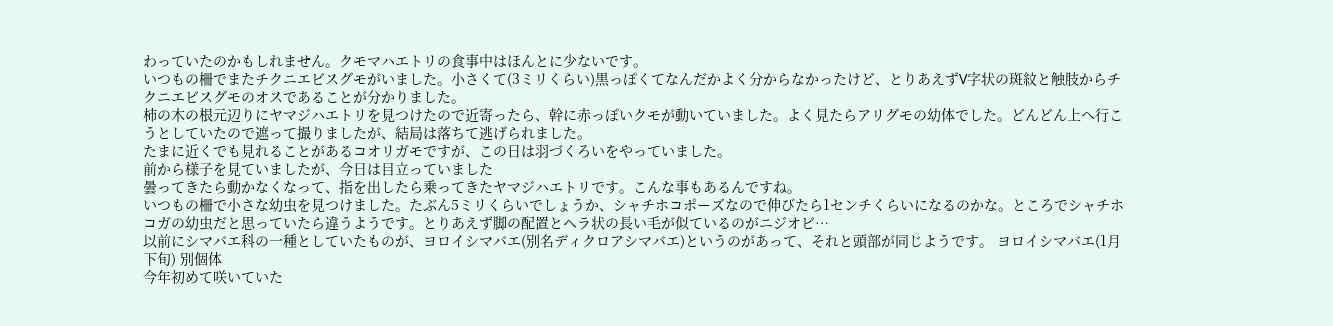わっていたのかもしれません。クモマハエトリの食事中はほんとに少ないです。
いつもの柵でまたチクニエビスグモがいました。小さくて(3ミリくらい)黒っぽくてなんだかよく分からなかったけど、とりあえずV字状の斑紋と触肢からチクニエビスグモのオスであることが分かりました。
柿の木の根元辺りにヤマジハエトリを見つけたので近寄ったら、幹に赤っぽいクモが動いていました。よく見たらアリグモの幼体でした。どんどん上へ行こうとしていたので遮って撮りましたが、結局は落ちて逃げられました。
たまに近くでも見れることがあるコオリガモですが、この日は羽づくろいをやっていました。
前から様子を見ていましたが、今日は目立っていました
曇ってきたら動かなくなって、指を出したら乗ってきたヤマジハエトリです。こんな事もあるんですね。
いつもの柵で小さな幼虫を見つけました。たぶん5ミリくらいでしょうか、シャチホコポーズなので伸びたら1センチくらいになるのかな。ところでシャチホコガの幼虫だと思っていたら違うようです。とりあえず脚の配置とヘラ状の長い毛が似ているのがニジオビ…
以前にシマバエ科の一種としていたものが、ヨロイシマバエ(別名ディクロアシマバエ)というのがあって、それと頭部が同じようです。 ヨロイシマバエ(1月下旬) 別個体
今年初めて咲いていた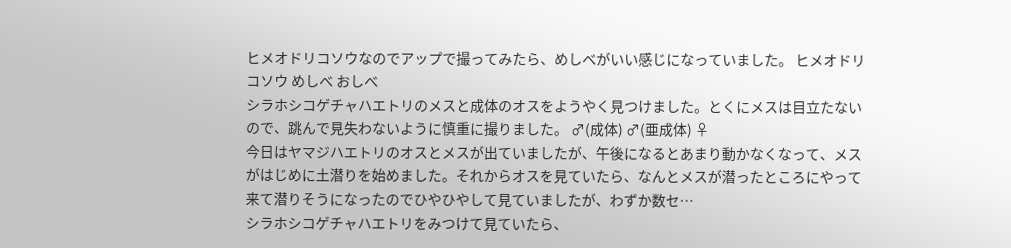ヒメオドリコソウなのでアップで撮ってみたら、めしべがいい感じになっていました。 ヒメオドリコソウ めしべ おしべ
シラホシコゲチャハエトリのメスと成体のオスをようやく見つけました。とくにメスは目立たないので、跳んで見失わないように慎重に撮りました。 ♂(成体) ♂(亜成体) ♀
今日はヤマジハエトリのオスとメスが出ていましたが、午後になるとあまり動かなくなって、メスがはじめに土潜りを始めました。それからオスを見ていたら、なんとメスが潜ったところにやって来て潜りそうになったのでひやひやして見ていましたが、わずか数セ…
シラホシコゲチャハエトリをみつけて見ていたら、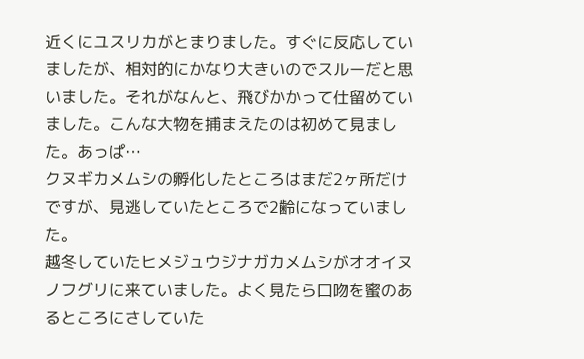近くにユスリカがとまりました。すぐに反応していましたが、相対的にかなり大きいのでスルーだと思いました。それがなんと、飛びかかって仕留めていました。こんな大物を捕まえたのは初めて見ました。あっぱ…
クヌギカメムシの孵化したところはまだ2ヶ所だけですが、見逃していたところで2齢になっていました。
越冬していたヒメジュウジナガカメムシがオオイヌノフグリに来ていました。よく見たら口吻を蜜のあるところにさしていた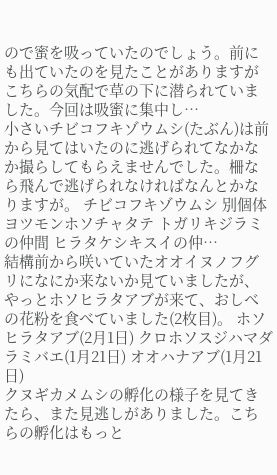ので蜜を吸っていたのでしょう。前にも出ていたのを見たことがありますがこちらの気配で草の下に潜られていました。今回は吸蜜に集中し…
小さいチビコフキゾウムシ(たぶん)は前から見てはいたのに逃げられてなかなか撮らしてもらえませんでした。柵なら飛んで逃げられなければなんとかなりますが。 チビコフキゾウムシ 別個体 ヨツモンホソチャタテ トガリキジラミの仲間 ヒラタケシキスイの仲…
結構前から咲いていたオオイヌノフグリになにか来ないか見ていましたが、やっとホソヒラタアブが来て、おしべの花粉を食べていました(2枚目)。 ホソヒラタアブ(2月1日) クロホソスジハマダラミバエ(1月21日) オオハナアブ(1月21日)
クヌギカメムシの孵化の様子を見てきたら、また見逃しがありました。こちらの孵化はもっと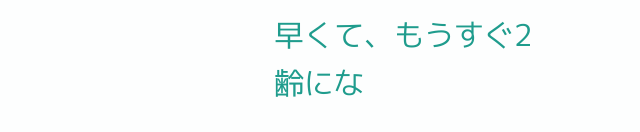早くて、もうすぐ2齢にな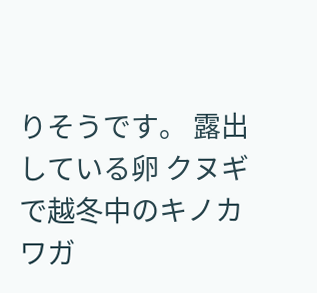りそうです。 露出している卵 クヌギで越冬中のキノカワガ